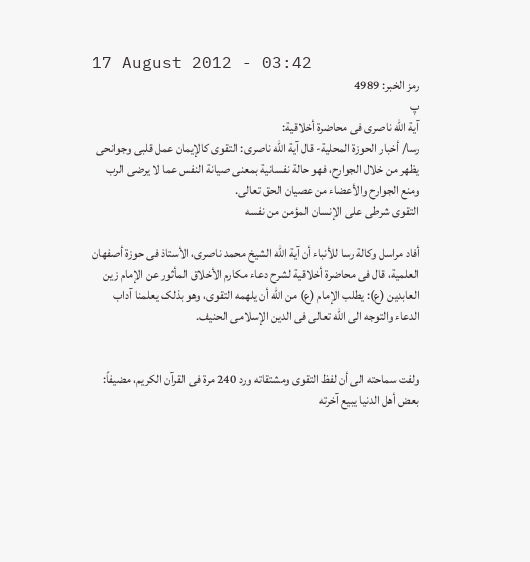17 August 2012 - 03:42
رمز الخبر: 4989
پ
آیة الله ناصری فی محاضرة أخلاقیة:
رسا/ أخبار الحوزة المحلیة- قال آیة الله ناصری: التقوى کالإیمان عمل قلبی وجوانحی یظهر من خلال الجوارح، فهو حالة نفسانیة بمعنى صیانة النفس عما لا یرضی الرب ومنع الجوارح والأعضاء من عصیان الحق تعالى.
التقوى شرطی على الإنسان المؤمن من نفسه

أفاد مراسل وکالة رسا للأنباء أن آیة الله الشیخ محمد ناصری، الأستاذ فی حوزة أصفهان العلمیة، قال فی محاضرة أخلاقیة لشرح دعاء مکارم الأخلاق المأثور عن الإمام زین العابدین (ع): یطلب الإمام (ع) من الله أن یلهمه التقوى، وهو بذلک یعلمنا آداب الدعاء والتوجه الى الله تعالى فی الدین الإسلامی الحنیف.


ولفت سماحته الى أن لفظ التقوى ومشتقاته ورد 240 مرة فی القرآن الکریم، مضیفاً: بعض أهل الدنیا یبیع آخرته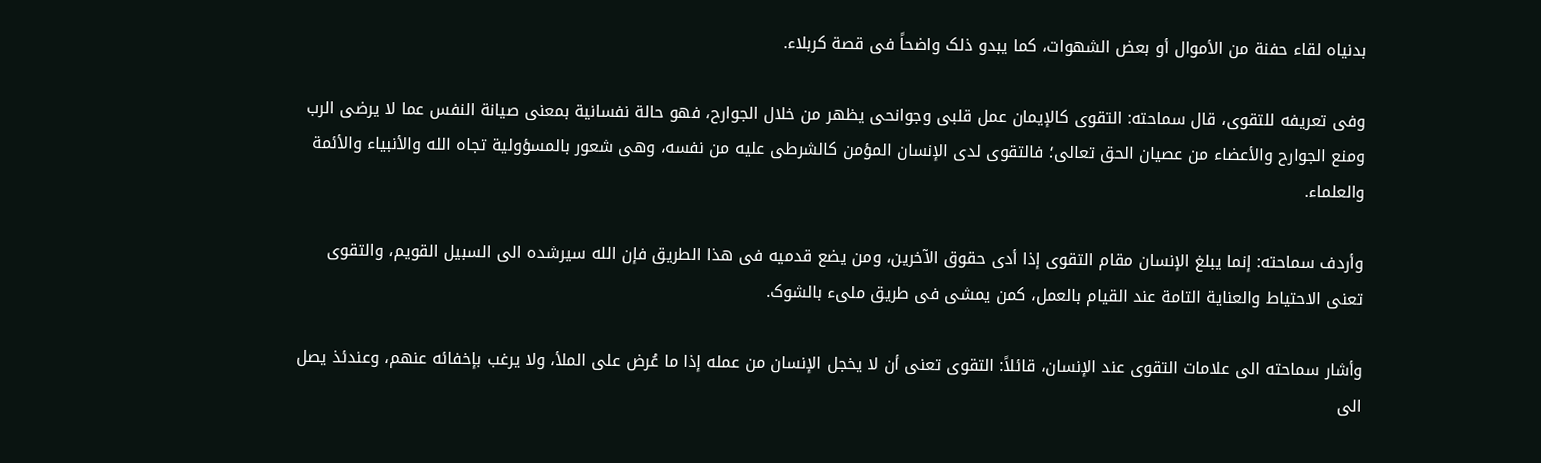بدنیاه لقاء حفنة من الأموال أو بعض الشهوات، کما یبدو ذلک واضحاً فی قصة کربلاء.

وفی تعریفه للتقوى، قال سماحته: التقوى کالإیمان عمل قلبی وجوانحی یظهر من خلال الجوارح، فهو حالة نفسانیة بمعنى صیانة النفس عما لا یرضی الرب ومنع الجوارح والأعضاء من عصیان الحق تعالى؛ فالتقوى لدى الإنسان المؤمن کالشرطی علیه من نفسه، وهی شعور بالمسؤولیة تجاه الله والأنبیاء والأئمة والعلماء.

وأردف سماحته: إنما یبلغ الإنسان مقام التقوى إذا أدى حقوق الآخرین، ومن یضع قدمیه فی هذا الطریق فإن الله سیرشده الى السبیل القویم، والتقوى تعنی الاحتیاط والعنایة التامة عند القیام بالعمل، کمن یمشی فی طریق ملیء بالشوک.

وأشار سماحته الى علامات التقوى عند الإنسان، قائلاً: التقوى تعنی أن لا یخجل الإنسان من عمله إذا ما عُرض على الملأ، ولا یرغب بإخفائه عنهم، وعندئذ یصل الى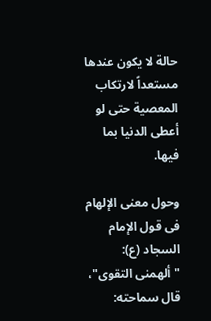حالة لا یکون عندها مستعداً لارتکاب المعصیة حتى لو أعطی الدنیا بما فیها.

وحول معنى الإلهام فی قول الإمام السجاد (ع): "ألهمنی التقوى"، قال سماحته: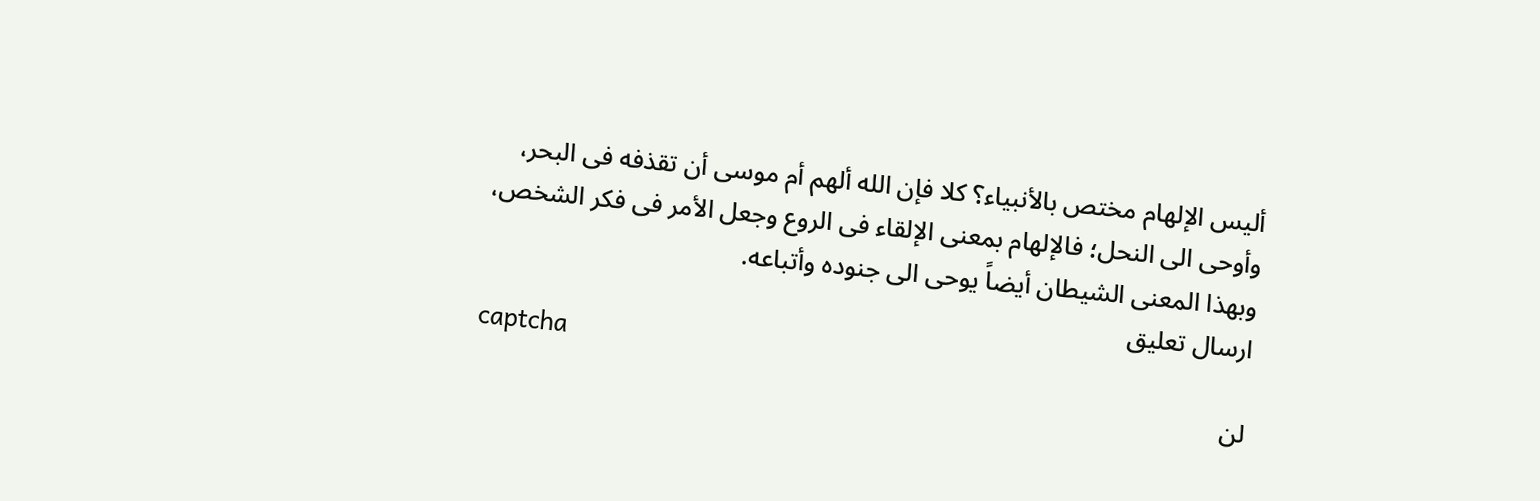ألیس الإلهام مختص بالأنبیاء؟ کلا فإن الله ألهم أم موسى أن تقذفه فی البحر، وأوحى الى النحل؛ فالإلهام بمعنى الإلقاء فی الروع وجعل الأمر فی فکر الشخص، وبهذا المعنى الشیطان أیضاً یوحی الى جنوده وأتباعه.
ارسال تعليق
captcha
لن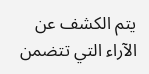يتم الكشف عن الآراء التي تتضمن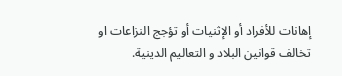إهانات للأفراد أو الإثنيات أو تؤجج النزاعات او تخالف قوانين البلاد و التعالیم الدينية.